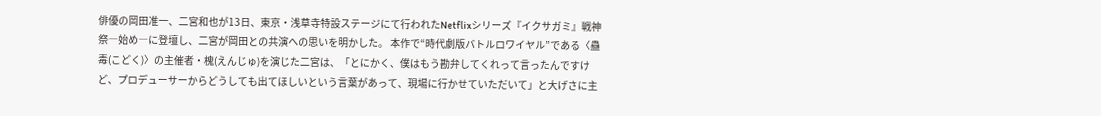俳優の岡田准一、二宮和也が13日、東京・浅草寺特設ステージにて行われたNetflixシリーズ『イクサガミ』戦神祭―始め―に登壇し、二宮が岡田との共演への思いを明かした。 本作で“時代劇版バトルロワイヤル”である〈蠱毒(こどく)〉の主催者・槐(えんじゅ)を演じた二宮は、「とにかく、僕はもう勘弁してくれって言ったんですけど、プロデューサーからどうしても出てほしいという言葉があって、現場に行かせていただいて」と大げさに主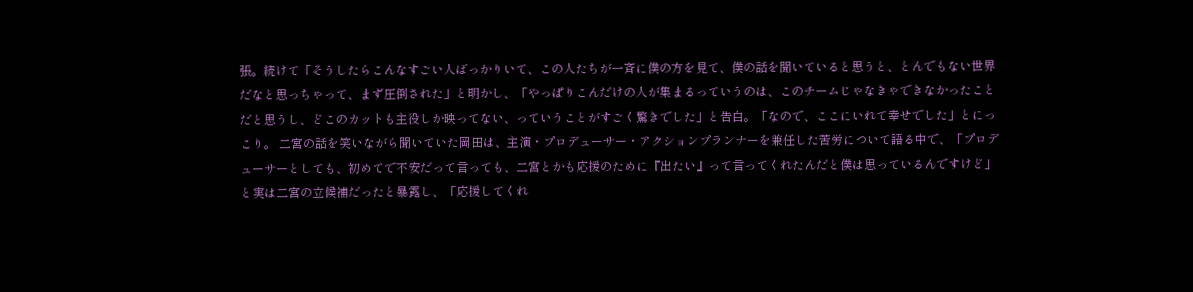張。続けて「そうしたらこんなすごい人ばっかりいて、この人たちが一斉に僕の方を見て、僕の話を聞いていると思うと、とんでもない世界だなと思っちゃって、まず圧倒された」と明かし、「やっぱりこんだけの人が集まるっていうのは、このチームじゃなきゃできなかったことだと思うし、どこのカットも主役しか映ってない、っていうことがすごく驚きでした」と告白。「なので、ここにいれて幸せでした」とにっこり。 二宮の話を笑いながら聞いていた岡田は、主演・プロデューサー・アクションプランナーを兼任した苦労について語る中で、「プロデューサーとしても、初めてで不安だって言っても、二宮とかも応援のために『出たい』って言ってくれたんだと僕は思っているんですけど」と実は二宮の立候補だったと暴露し、「応援してくれ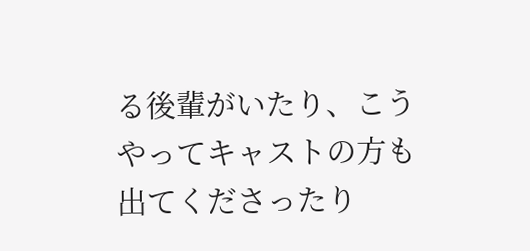る後輩がいたり、こうやってキャストの方も出てくださったり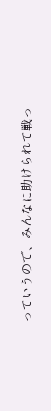っていうので、みんなに助けられて戦っ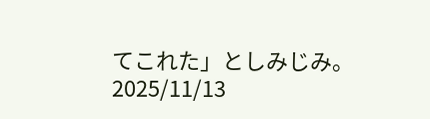てこれた」としみじみ。
2025/11/13